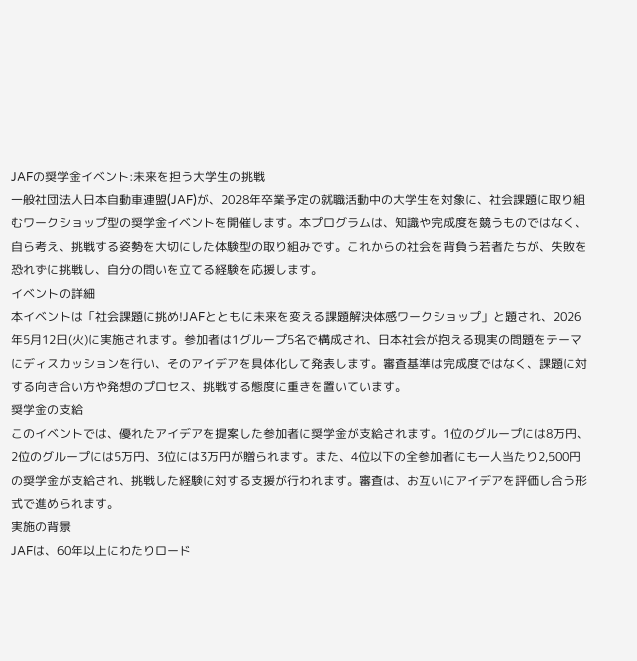JAFの奨学金イベント:未来を担う大学生の挑戦
一般社団法人日本自動車連盟(JAF)が、2028年卒業予定の就職活動中の大学生を対象に、社会課題に取り組むワークショップ型の奨学金イベントを開催します。本プログラムは、知識や完成度を競うものではなく、自ら考え、挑戦する姿勢を大切にした体験型の取り組みです。これからの社会を背負う若者たちが、失敗を恐れずに挑戦し、自分の問いを立てる経験を応援します。
イベントの詳細
本イベントは「社会課題に挑め!JAFとともに未来を変える課題解決体感ワークショップ」と題され、2026年5月12日(火)に実施されます。参加者は1グループ5名で構成され、日本社会が抱える現実の問題をテーマにディスカッションを行い、そのアイデアを具体化して発表します。審査基準は完成度ではなく、課題に対する向き合い方や発想のプロセス、挑戦する態度に重きを置いています。
奨学金の支給
このイベントでは、優れたアイデアを提案した参加者に奨学金が支給されます。1位のグループには8万円、2位のグループには5万円、3位には3万円が贈られます。また、4位以下の全参加者にも一人当たり2,500円の奨学金が支給され、挑戦した経験に対する支援が行われます。審査は、お互いにアイデアを評価し合う形式で進められます。
実施の背景
JAFは、60年以上にわたりロード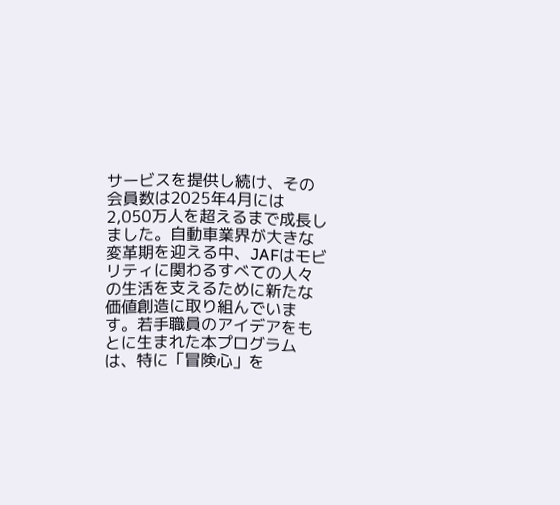サービスを提供し続け、その会員数は2025年4月には2,050万人を超えるまで成長しました。自動車業界が大きな変革期を迎える中、JAFはモビリティに関わるすべての人々の生活を支えるために新たな価値創造に取り組んでいます。若手職員のアイデアをもとに生まれた本プログラムは、特に「冒険心」を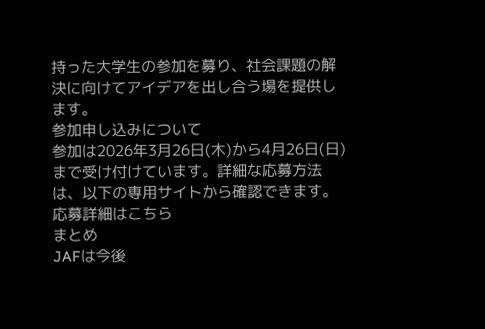持った大学生の参加を募り、社会課題の解決に向けてアイデアを出し合う場を提供します。
参加申し込みについて
参加は2026年3月26日(木)から4月26日(日)まで受け付けています。詳細な応募方法は、以下の専用サイトから確認できます。
応募詳細はこちら
まとめ
JAFは今後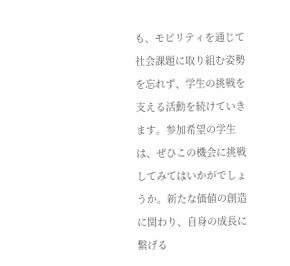も、モビリティを通じて社会課題に取り組む姿勢を忘れず、学生の挑戦を支える活動を続けていきます。参加希望の学生は、ぜひこの機会に挑戦してみてはいかがでしょうか。新たな価値の創造に関わり、自身の成長に繋げる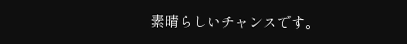素晴らしいチャンスです。